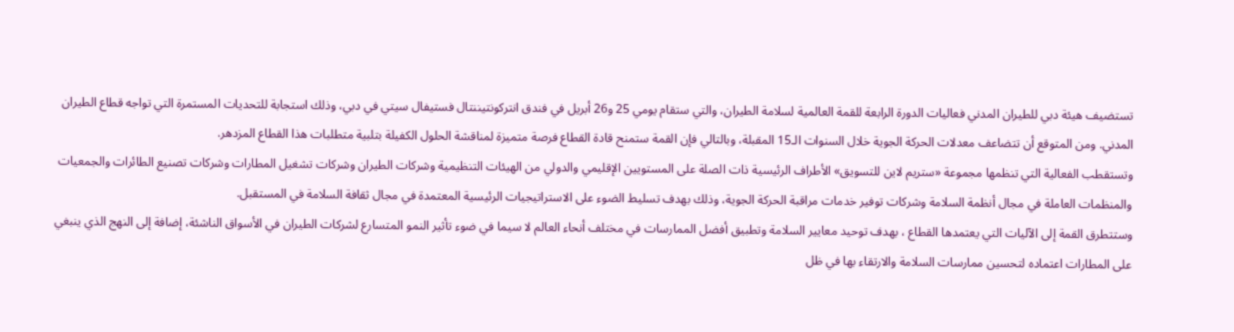تستضيف هيئة دبي للطيران المدني فعاليات الدورة الرابعة للقمة العالمية لسلامة الطيران، والتي ستقام يومي 25 و26 أبريل في فندق انتركونتيننتال فستيفال سيتي في دبي، وذلك استجابة للتحديات المستمرة التي تواجه قطاع الطيران المدني. ومن المتوقع أن تتضاعف معدلات الحركة الجوية خلال السنوات الـ15 المقبلة، وبالتالي فإن القمة ستمنح قادة القطاع فرصة متميزة لمناقشة الحلول الكفيلة بتلبية متطلبات هذا القطاع المزدهر.
وتستقطب الفعالية التي تنظمها مجموعة «ستريم لاين للتسويق» الأطراف الرئيسية ذات الصلة على المستويين الإقليمي والدولي من الهيئات التنظيمية وشركات الطيران وشركات تشغيل المطارات وشركات تصنيع الطائرات والجمعيات والمنظمات العاملة في مجال أنظمة السلامة وشركات توفير خدمات مراقبة الحركة الجوية، وذلك بهدف تسليط الضوء على الاستراتيجيات الرئيسية المعتمدة في مجال ثقافة السلامة في المستقبل.
وستتطرق القمة إلى الآليات التي يعتمدها القطاع ، بهدف توحيد معايير السلامة وتطبيق أفضل الممارسات في مختلف أنحاء العالم لا سيما في ضوء تأثير النمو المتسارع لشركات الطيران في الأسواق الناشئة، إضافة إلى النهج الذي ينبغي على المطارات اعتماده لتحسين ممارسات السلامة والارتقاء بها في ظل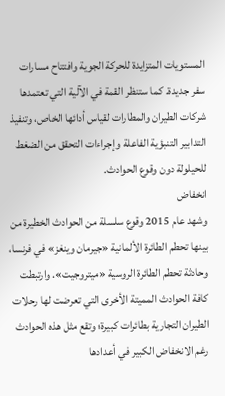المستويات المتزايدة للحركة الجوية وافتتاح مسارات سفر جديدة. كما ستنظر القمة في الآلية التي تعتمدها شركات الطيران والمطارات لقياس أدائها الخاص، وتنفيذ التدابير التنبؤية الفاعلة وإجراءات التحقق من الضغط للحيلولة دون وقوع الحوادث.
انخفاض
وشهد عام 2015 وقوع سلسلة من الحوادث الخطيرة من بينها تحطم الطائرة الألمانية «جيرمان وينغز» في فرنسا، وحادثة تحطم الطائرة الروسية «ميتروجيت». وارتبطت كافة الحوادث المميتة الأخرى التي تعرضت لها رحلات الطيران التجارية بطائرات كبيرة؛ وتقع مثل هذه الحوادث رغم الانخفاض الكبير في أعدادها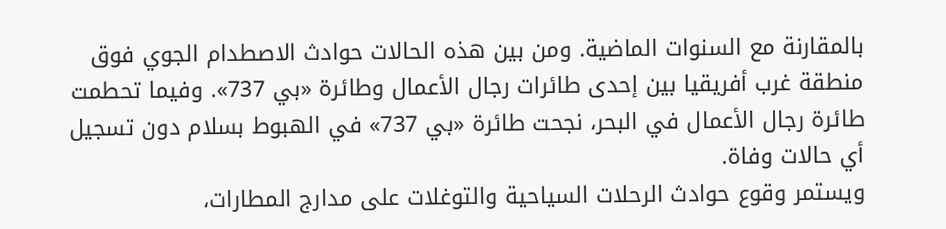بالمقارنة مع السنوات الماضية. ومن بين هذه الحالات حوادث الاصطدام الجوي فوق منطقة غرب أفريقيا بين إحدى طائرات رجال الأعمال وطائرة «بي 737». وفيما تحطمت طائرة رجال الأعمال في البحر، نجحت طائرة «بي 737» في الهبوط بسلام دون تسجيل أي حالات وفاة.
ويستمر وقوع حوادث الرحلات السياحية والتوغلات على مدارج المطارات،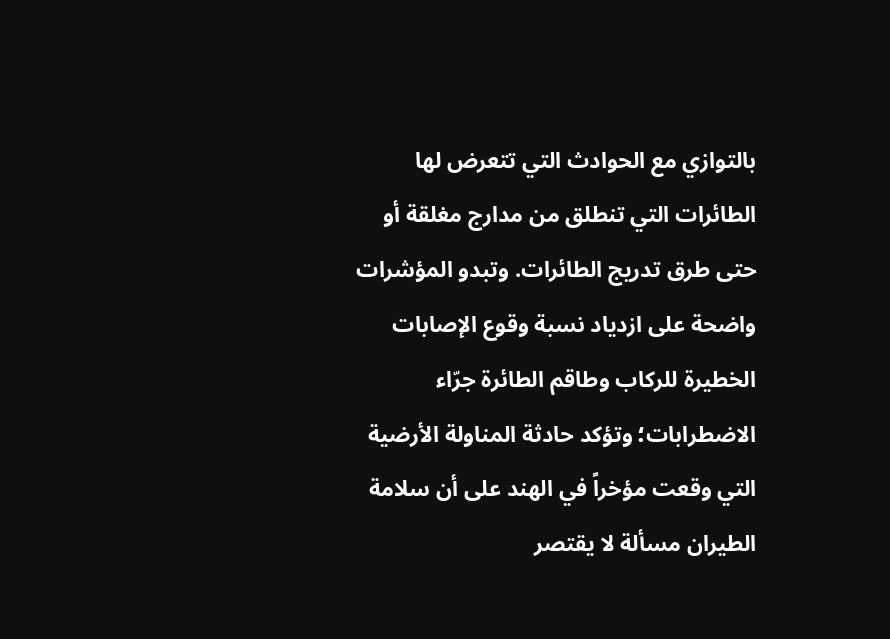بالتوازي مع الحوادث التي تتعرض لها الطائرات التي تنطلق من مدارج مغلقة أو حتى طرق تدريج الطائرات. وتبدو المؤشرات واضحة على ازدياد نسبة وقوع الإصابات الخطيرة للركاب وطاقم الطائرة جرّاء الاضطرابات؛ وتؤكد حادثة المناولة الأرضية التي وقعت مؤخراً في الهند على أن سلامة الطيران مسألة لا يقتصر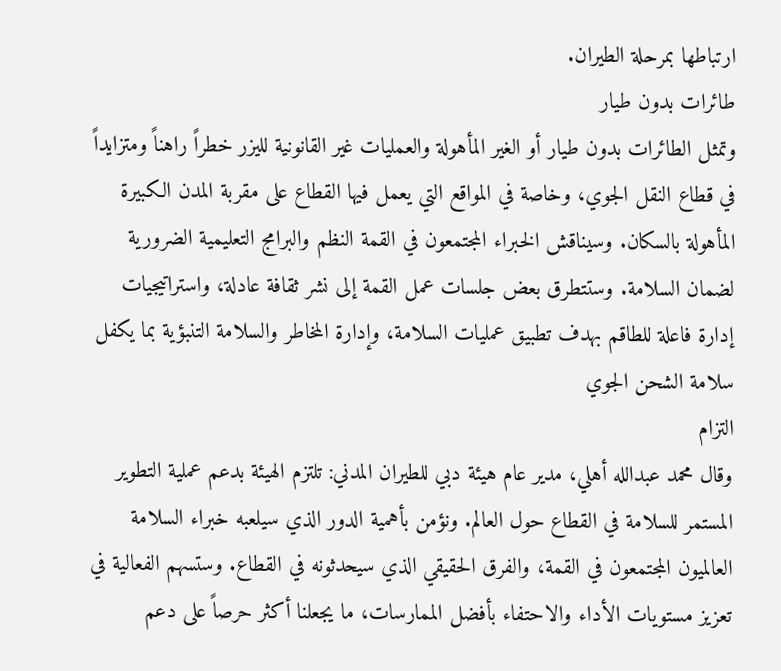ارتباطها بمرحلة الطيران.
طائرات بدون طيار
وتمثل الطائرات بدون طيار أو الغير المأهولة والعمليات غير القانونية لليزر خطراً راهناً ومتزايداً في قطاع النقل الجوي، وخاصة في المواقع التي يعمل فيها القطاع على مقربة المدن الكبيرة المأهولة بالسكان. وسيناقش الخبراء المجتمعون في القمة النظم والبرامج التعليمية الضرورية لضمان السلامة. وستتطرق بعض جلسات عمل القمة إلى نشر ثقافة عادلة، واستراتيجيات إدارة فاعلة للطاقم بهدف تطبيق عمليات السلامة، وإدارة المخاطر والسلامة التنبؤية بما يكفل سلامة الشحن الجوي
التزام
وقال محمد عبدالله أهلي، مدير عام هيئة دبي للطيران المدني: تلتزم الهيئة بدعم عملية التطوير المستمر للسلامة في القطاع حول العالم. ونؤمن بأهمية الدور الذي سيلعبه خبراء السلامة العالميون المجتمعون في القمة، والفرق الحقيقي الذي سيحدثونه في القطاع. وستسهم الفعالية في تعزيز مستويات الأداء والاحتفاء بأفضل الممارسات، ما يجعلنا أكثر حرصاً على دعم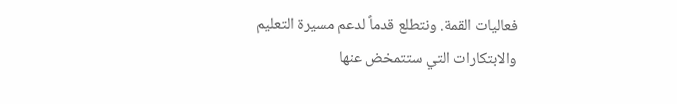فعاليات القمة. ونتطلع قدماً لدعم مسيرة التعليم والابتكارات التي ستتمخض عنها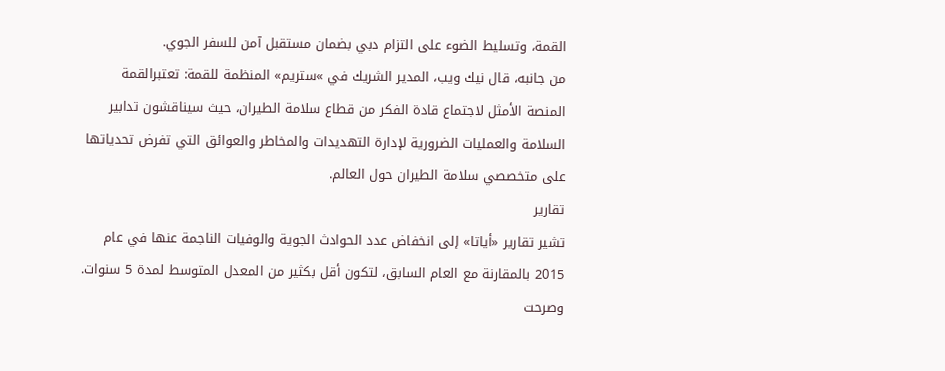القمة، وتسليط الضوء على التزام دبي بضمان مستقبل آمن للسفر الجوي.
من جانبه، قال نيك ويب، المدير الشريك في »ستريم» المنظمة للقمة: تعتبرالقمة المنصة الأمثل لاجتماع قادة الفكر من قطاع سلامة الطيران، حيث سيناقشون تدابير السلامة والعمليات الضرورية لإدارة التهديدات والمخاطر والعوائق التي تفرض تحدياتها على متخصصي سلامة الطيران حول العالم.
تقارير
تشير تقارير «أياتا» إلى انخفاض عدد الحوادث الجوية والوفيات الناجمة عنها في عام 2015 بالمقارنة مع العام السابق، لتكون أقل بكثير من المعدل المتوسط لمدة 5 سنوات. وصرحت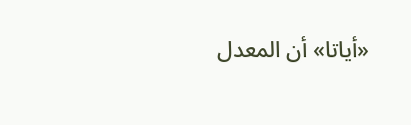«أياتا» أن المعدل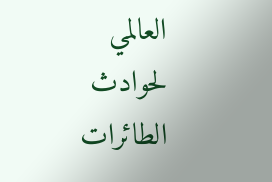العالمي لحوادث الطائرات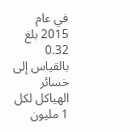في عام 2015 بلغ 0.32 بالقياس إلى خسائر الهياكل لكل 1 مليون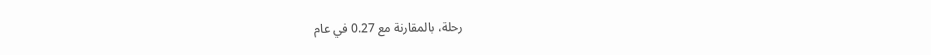رحلة، بالمقارنة مع 0.27 في عام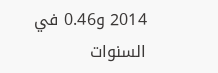2014 و0.46 في السنوات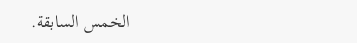الخمس السابقة.